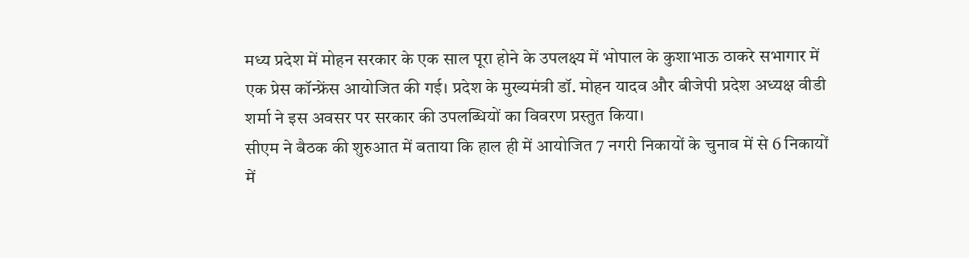मध्य प्रदेश में मोहन सरकार के एक साल पूरा होने के उपलक्ष्य में भोपाल के कुशाभाऊ ठाकरे सभागार में एक प्रेस कॉन्फ्रेंस आयोजित की गई। प्रदेश के मुख्यमंत्री डॉ. मोहन यादव और बीजेपी प्रदेश अध्यक्ष वीडी शर्मा ने इस अवसर पर सरकार की उपलब्धियों का विवरण प्रस्तुत किया।
सीएम ने बैठक की शुरुआत में बताया कि हाल ही में आयोजित 7 नगरी निकायों के चुनाव में से 6 निकायों में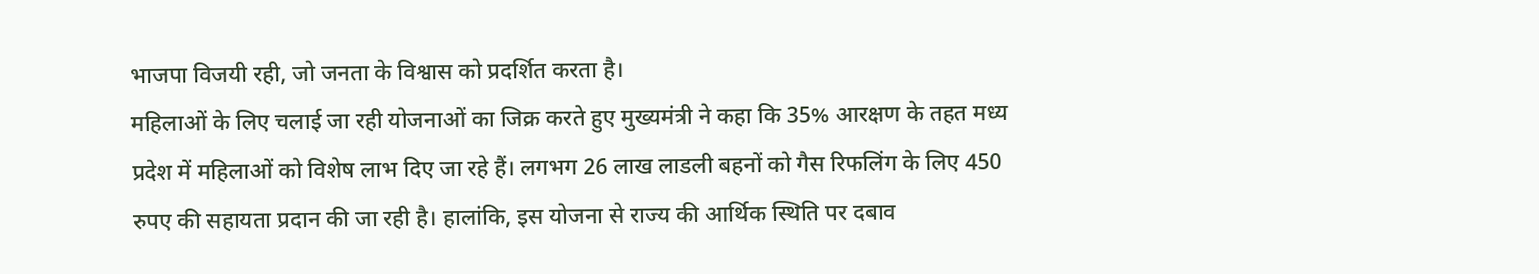भाजपा विजयी रही, जो जनता के विश्वास को प्रदर्शित करता है।
महिलाओं के लिए चलाई जा रही योजनाओं का जिक्र करते हुए मुख्यमंत्री ने कहा कि 35% आरक्षण के तहत मध्य प्रदेश में महिलाओं को विशेष लाभ दिए जा रहे हैं। लगभग 26 लाख लाडली बहनों को गैस रिफलिंग के लिए 450 रुपए की सहायता प्रदान की जा रही है। हालांकि, इस योजना से राज्य की आर्थिक स्थिति पर दबाव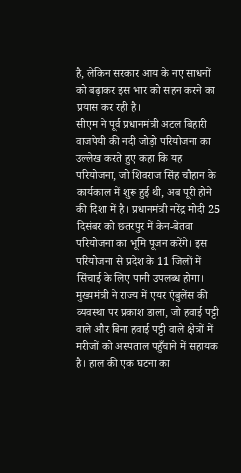है, लेकिन सरकार आय के नए साधनों को बढ़ाकर इस भार को सहन करने का प्रयास कर रही है।
सीएम ने पूर्व प्रधानमंत्री अटल बिहारी वाजपेयी की नदी जोड़ो परियोजना का उल्लेख करते हुए कहा कि यह परियोजना, जो शिवराज सिंह चौहान के कार्यकाल में शुरू हुई थी, अब पूरी होने की दिशा में है। प्रधानमंत्री नरेंद्र मोदी 25 दिसंबर को छतरपुर में केन-बेतवा परियोजना का भूमि पूजन करेंगे। इस परियोजना से प्रदेश के 11 जिलों में सिंचाई के लिए पानी उपलब्ध होगा।
मुख्यमंत्री ने राज्य में एयर एंबुलेंस की व्यवस्था पर प्रकाश डाला, जो हवाई पट्टी वाले और बिना हवाई पट्टी वाले क्षेत्रों में मरीजों को अस्पताल पहुँचाने में सहायक है। हाल की एक घटना का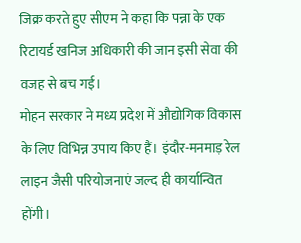जिक्र करते हुए सीएम ने कहा कि पन्ना के एक रिटायर्ड खनिज अधिकारी की जान इसी सेवा की वजह से बच गई।
मोहन सरकार ने मध्य प्रदेश में औद्योगिक विकास के लिए विभिन्न उपाय किए हैं। इंदौर-मनमाड़ रेल लाइन जैसी परियोजनाएं जल्द ही कार्यान्वित होंगी।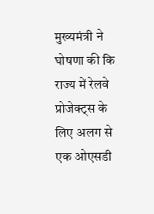मुख्यमंत्री ने घोषणा की कि राज्य में रेलवे प्रोजेक्ट्स के लिए अलग से एक ओएसडी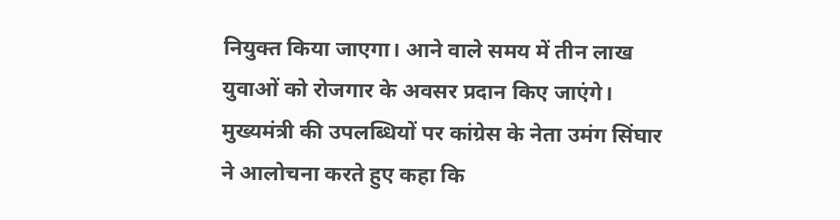नियुक्त किया जाएगा। आने वाले समय में तीन लाख युवाओं को रोजगार के अवसर प्रदान किए जाएंगे।
मुख्यमंत्री की उपलब्धियों पर कांग्रेस के नेता उमंग सिंघार ने आलोचना करते हुए कहा कि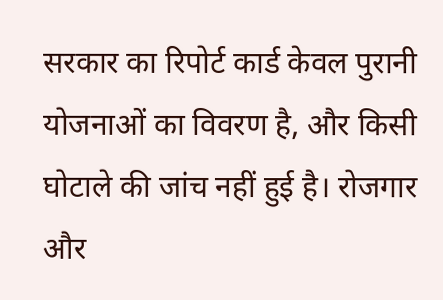सरकार का रिपोर्ट कार्ड केवल पुरानी योजनाओं का विवरण है, और किसी घोटाले की जांच नहीं हुई है। रोजगार और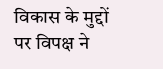विकास के मुद्दों पर विपक्ष ने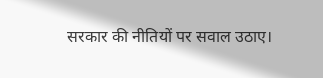सरकार की नीतियों पर सवाल उठाए।